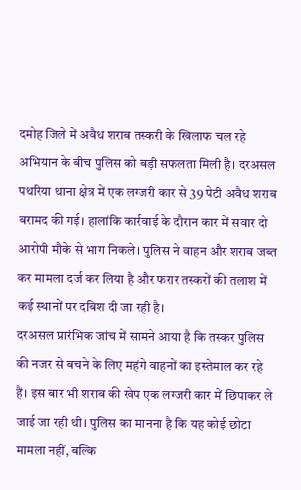दमोह जिले में अवैध शराब तस्करी के खिलाफ चल रहे अभियान के बीच पुलिस को बड़ी सफलता मिली है। दरअसल पथरिया थाना क्षेत्र में एक लग्जरी कार से 39 पेटी अवैध शराब बरामद की गई। हालांकि कार्रवाई के दौरान कार में सवार दो आरोपी मौके से भाग निकले। पुलिस ने वाहन और शराब जब्त कर मामला दर्ज कर लिया है और फरार तस्करों की तलाश में कई स्थानों पर दबिश दी जा रही है।
दरअसल प्रारंभिक जांच में सामने आया है कि तस्कर पुलिस की नजर से बचने के लिए महंगे वाहनों का इस्तेमाल कर रहे हैं। इस बार भी शराब की खेप एक लग्जरी कार में छिपाकर ले जाई जा रही थी। पुलिस का मानना है कि यह कोई छोटा मामला नहीं, बल्कि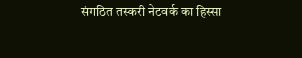संगठित तस्करी नेटवर्क का हिस्सा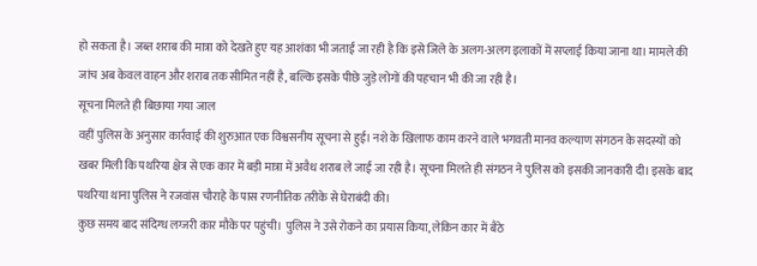हो सकता है। जब्त शराब की मात्रा को देखते हुए यह आशंका भी जताई जा रही है कि इसे जिले के अलग-अलग इलाकों में सप्लाई किया जाना था। मामले की जांच अब केवल वाहन और शराब तक सीमित नहीं है, बल्कि इसके पीछे जुड़े लोगों की पहचान भी की जा रही है।
सूचना मिलते ही बिछाया गया जाल
वहीं पुलिस के अनुसार कार्रवाई की शुरुआत एक विश्वसनीय सूचना से हुई। नशे के खिलाफ काम करने वाले भगवती मानव कल्याण संगठन के सदस्यों को खबर मिली कि पथरिया क्षेत्र से एक कार में बड़ी मात्रा में अवैध शराब ले जाई जा रही है। सूचना मिलते ही संगठन ने पुलिस को इसकी जानकारी दी। इसके बाद पथरिया थाना पुलिस ने रजवांस चौराहे के पास रणनीतिक तरीके से घेराबंदी की।
कुछ समय बाद संदिग्ध लग्जरी कार मौके पर पहुंची। पुलिस ने उसे रोकने का प्रयास किया, लेकिन कार में बैठे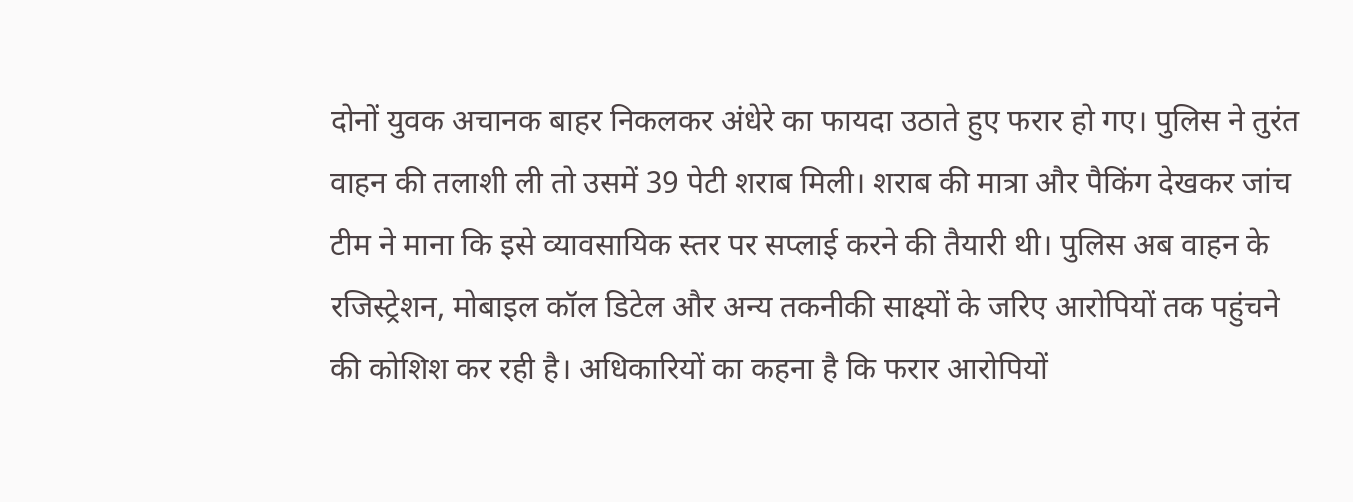दोनों युवक अचानक बाहर निकलकर अंधेरे का फायदा उठाते हुए फरार हो गए। पुलिस ने तुरंत वाहन की तलाशी ली तो उसमें 39 पेटी शराब मिली। शराब की मात्रा और पैकिंग देखकर जांच टीम ने माना कि इसे व्यावसायिक स्तर पर सप्लाई करने की तैयारी थी। पुलिस अब वाहन के रजिस्ट्रेशन, मोबाइल कॉल डिटेल और अन्य तकनीकी साक्ष्यों के जरिए आरोपियों तक पहुंचने की कोशिश कर रही है। अधिकारियों का कहना है कि फरार आरोपियों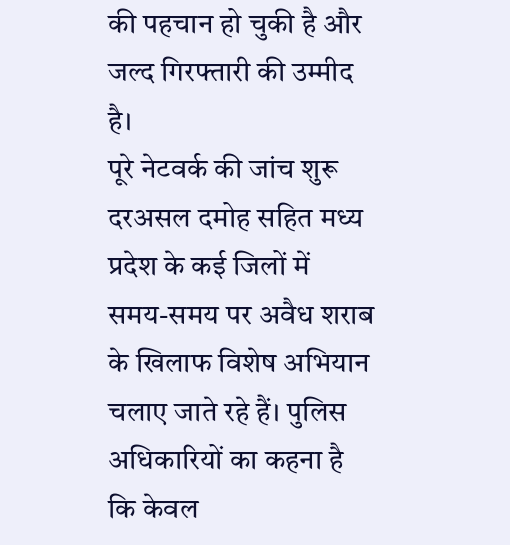की पहचान हो चुकी है और जल्द गिरफ्तारी की उम्मीद है।
पूरे नेटवर्क की जांच शुरू
दरअसल दमोह सहित मध्य प्रदेश के कई जिलों में समय-समय पर अवैध शराब के खिलाफ विशेष अभियान चलाए जाते रहे हैं। पुलिस अधिकारियों का कहना है कि केवल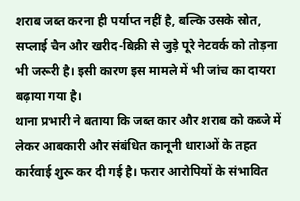शराब जब्त करना ही पर्याप्त नहीं है, बल्कि उसके स्रोत, सप्लाई चैन और खरीद-बिक्री से जुड़े पूरे नेटवर्क को तोड़ना भी जरूरी है। इसी कारण इस मामले में भी जांच का दायरा बढ़ाया गया है।
थाना प्रभारी ने बताया कि जब्त कार और शराब को कब्जे में लेकर आबकारी और संबंधित कानूनी धाराओं के तहत कार्रवाई शुरू कर दी गई है। फरार आरोपियों के संभावित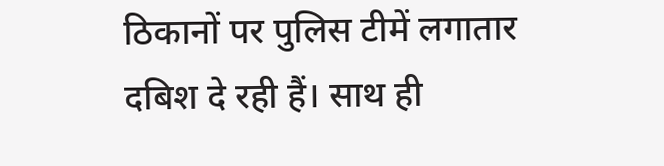ठिकानों पर पुलिस टीमें लगातार दबिश दे रही हैं। साथ ही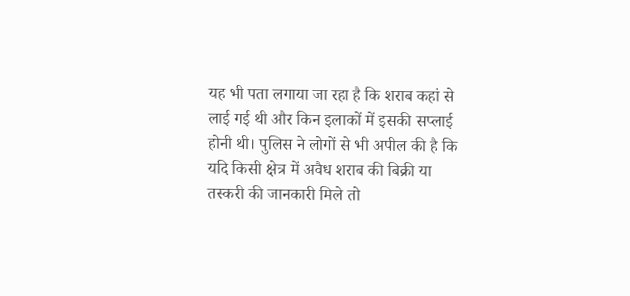यह भी पता लगाया जा रहा है कि शराब कहां से लाई गई थी और किन इलाकों में इसकी सप्लाई होनी थी। पुलिस ने लोगों से भी अपील की है कि यदि किसी क्षेत्र में अवैध शराब की बिक्री या तस्करी की जानकारी मिले तो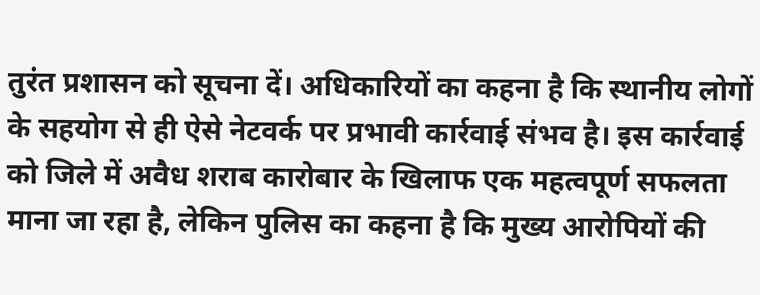तुरंत प्रशासन को सूचना दें। अधिकारियों का कहना है कि स्थानीय लोगों के सहयोग से ही ऐसे नेटवर्क पर प्रभावी कार्रवाई संभव है। इस कार्रवाई को जिले में अवैध शराब कारोबार के खिलाफ एक महत्वपूर्ण सफलता माना जा रहा है, लेकिन पुलिस का कहना है कि मुख्य आरोपियों की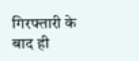गिरफ्तारी के बाद ही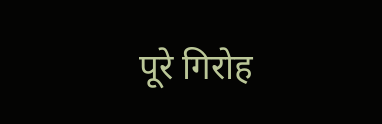पूरे गिरोह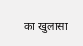का खुलासा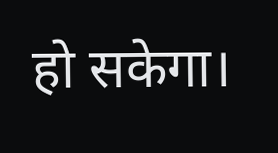हो सकेगा।